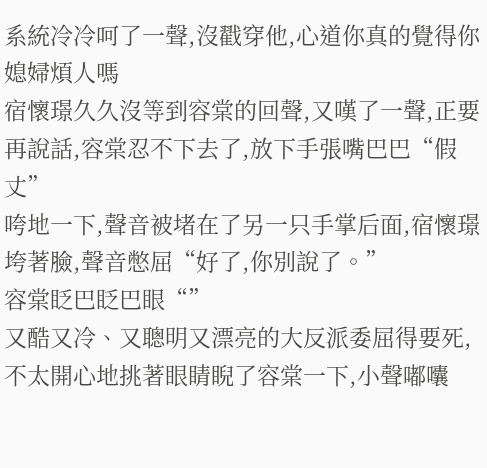系統冷冷呵了一聲,沒戳穿他,心道你真的覺得你媳婦煩人嗎
宿懷璟久久沒等到容棠的回聲,又嘆了一聲,正要再說話,容棠忍不下去了,放下手張嘴巴巴“假丈”
咵地一下,聲音被堵在了另一只手掌后面,宿懷璟垮著臉,聲音憋屈“好了,你別說了。”
容棠眨巴眨巴眼“”
又酷又冷、又聰明又漂亮的大反派委屈得要死,不太開心地挑著眼睛睨了容棠一下,小聲嘟囔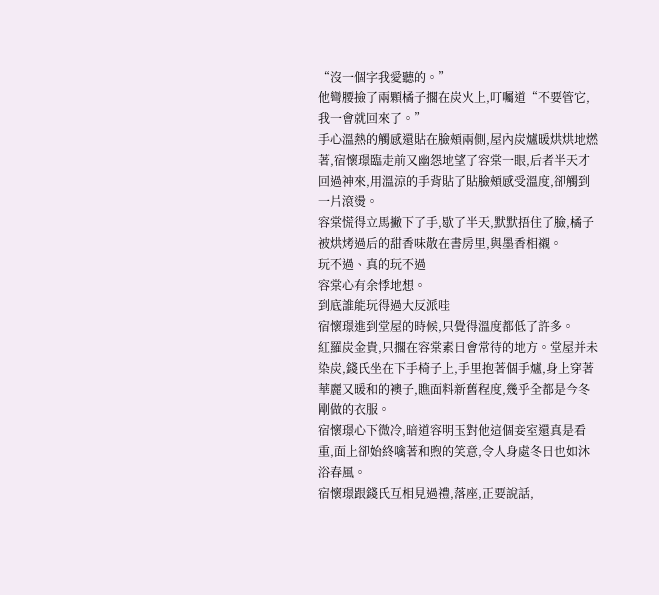“沒一個字我愛聽的。”
他彎腰撿了兩顆橘子擱在炭火上,叮囑道“不要管它,我一會就回來了。”
手心溫熱的觸感還貼在臉頰兩側,屋內炭爐暖烘烘地燃著,宿懷璟臨走前又幽怨地望了容棠一眼,后者半天才回過神來,用溫涼的手背貼了貼臉頰感受溫度,卻觸到一片滾燙。
容棠慌得立馬撇下了手,歇了半天,默默捂住了臉,橘子被烘烤過后的甜香味散在書房里,與墨香相襯。
玩不過、真的玩不過
容棠心有余悸地想。
到底誰能玩得過大反派哇
宿懷璟進到堂屋的時候,只覺得溫度都低了許多。
紅羅炭金貴,只擱在容棠素日會常待的地方。堂屋并未染炭,錢氏坐在下手椅子上,手里抱著個手爐,身上穿著華麗又暖和的襖子,瞧面料新舊程度,幾乎全都是今冬剛做的衣服。
宿懷璟心下微冷,暗道容明玉對他這個妾室還真是看重,面上卻始終噙著和煦的笑意,令人身處冬日也如沐浴春風。
宿懷璟跟錢氏互相見過禮,落座,正要說話,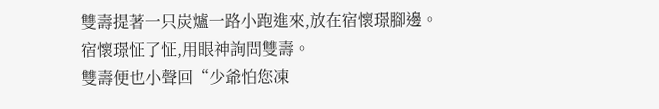雙壽提著一只炭爐一路小跑進來,放在宿懷璟腳邊。
宿懷璟怔了怔,用眼神詢問雙壽。
雙壽便也小聲回“少爺怕您凍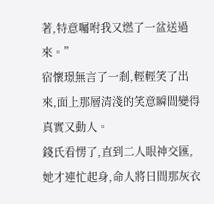著,特意囑咐我又燃了一盆送過來。”
宿懷璟無言了一剎,輕輕笑了出來,面上那層清淺的笑意瞬間變得真實又動人。
錢氏看愣了,直到二人眼神交匯,她才連忙起身,命人將日間那灰衣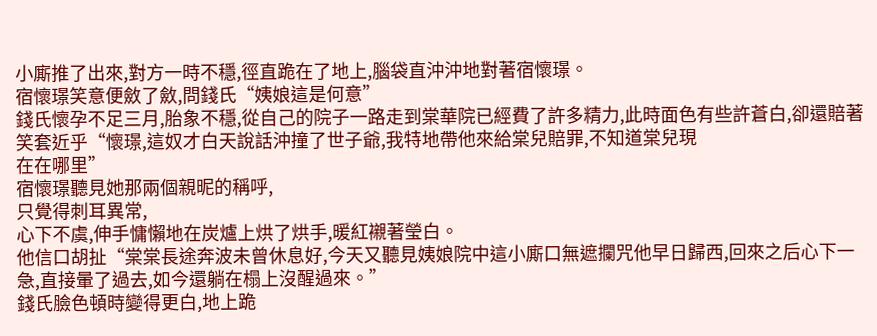小廝推了出來,對方一時不穩,徑直跪在了地上,腦袋直沖沖地對著宿懷璟。
宿懷璟笑意便斂了斂,問錢氏“姨娘這是何意”
錢氏懷孕不足三月,胎象不穩,從自己的院子一路走到棠華院已經費了許多精力,此時面色有些許蒼白,卻還賠著笑套近乎“懷璟,這奴才白天說話沖撞了世子爺,我特地帶他來給棠兒賠罪,不知道棠兒現
在在哪里”
宿懷璟聽見她那兩個親昵的稱呼,
只覺得刺耳異常,
心下不虞,伸手慵懶地在炭爐上烘了烘手,暖紅襯著瑩白。
他信口胡扯“棠棠長途奔波未曾休息好,今天又聽見姨娘院中這小廝口無遮攔咒他早日歸西,回來之后心下一急,直接暈了過去,如今還躺在榻上沒醒過來。”
錢氏臉色頓時變得更白,地上跪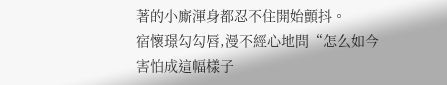著的小廝渾身都忍不住開始顫抖。
宿懷璟勾勾唇,漫不經心地問“怎么如今害怕成這幅樣子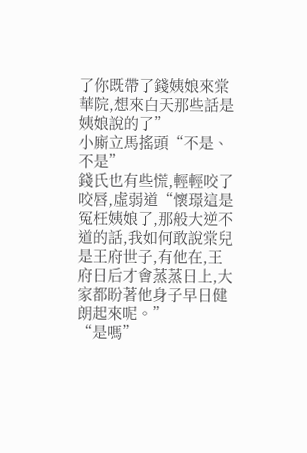了你既帶了錢姨娘來棠華院,想來白天那些話是姨娘說的了”
小廝立馬搖頭“不是、不是”
錢氏也有些慌,輕輕咬了咬唇,虛弱道“懷璟這是冤枉姨娘了,那般大逆不道的話,我如何敢說棠兒是王府世子,有他在,王府日后才會蒸蒸日上,大家都盼著他身子早日健朗起來呢。”
“是嗎”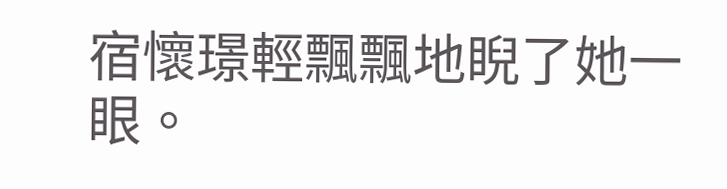宿懷璟輕飄飄地睨了她一眼。